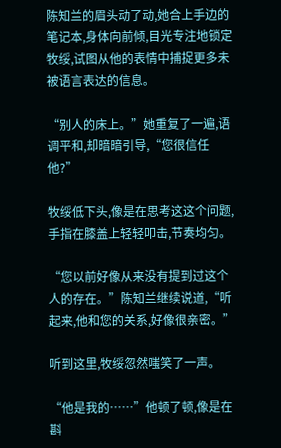陈知兰的眉头动了动,她合上手边的笔记本,身体向前倾,目光专注地锁定牧绥,试图从他的表情中捕捉更多未被语言表达的信息。

“别人的床上。”她重复了一遍,语调平和,却暗暗引导,“您很信任他?”

牧绥低下头,像是在思考这这个问题,手指在膝盖上轻轻叩击,节奏均匀。

“您以前好像从来没有提到过这个人的存在。”陈知兰继续说道,“听起来,他和您的关系,好像很亲密。”

听到这里,牧绥忽然嗤笑了一声。

“他是我的……”他顿了顿,像是在斟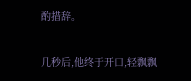酌措辞。

几秒后,他终于开口,轻飘飘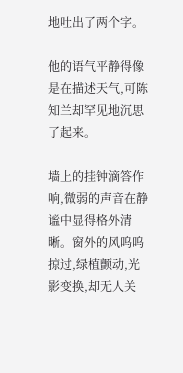地吐出了两个字。

他的语气平静得像是在描述天气,可陈知兰却罕见地沉思了起来。

墙上的挂钟滴答作响,微弱的声音在静谧中显得格外清晰。窗外的风呜呜掠过,绿植颤动,光影变换,却无人关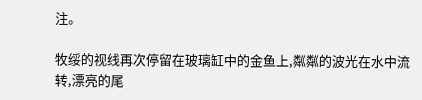注。

牧绥的视线再次停留在玻璃缸中的金鱼上,粼粼的波光在水中流转,漂亮的尾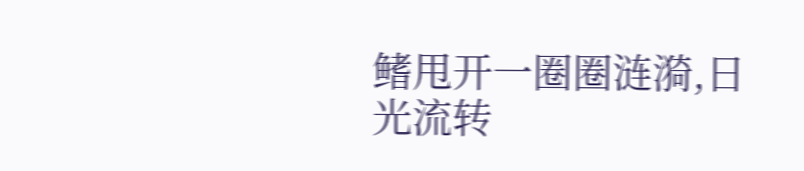鳍甩开一圈圈涟漪,日光流转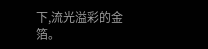下,流光溢彩的金箔。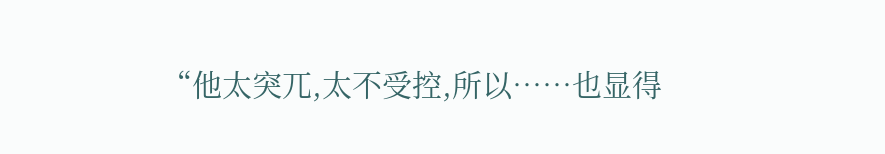“他太突兀,太不受控,所以……也显得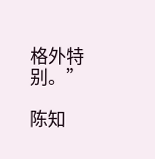格外特别。”

陈知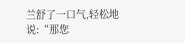兰舒了一口气,轻松地说:“那您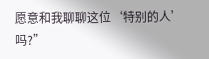愿意和我聊聊这位‘特别的人’吗?”